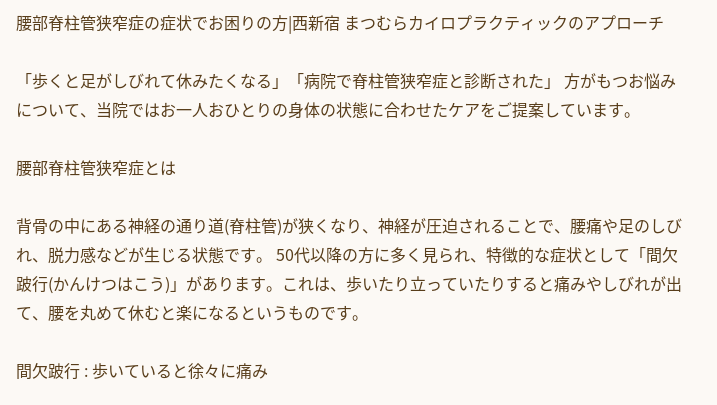腰部脊柱管狭窄症の症状でお困りの方|西新宿 まつむらカイロプラクティックのアプローチ

「歩くと足がしびれて休みたくなる」「病院で脊柱管狭窄症と診断された」 方がもつお悩みについて、当院ではお一人おひとりの身体の状態に合わせたケアをご提案しています。

腰部脊柱管狭窄症とは

背骨の中にある神経の通り道(脊柱管)が狭くなり、神経が圧迫されることで、腰痛や足のしびれ、脱力感などが生じる状態です。 50代以降の方に多く見られ、特徴的な症状として「間欠跛行(かんけつはこう)」があります。これは、歩いたり立っていたりすると痛みやしびれが出て、腰を丸めて休むと楽になるというものです。

間欠跛行 : 歩いていると徐々に痛み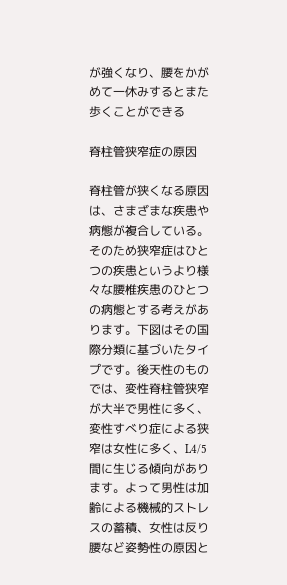が強くなり、腰をかがめて一休みするとまた歩くことができる

脊柱管狭窄症の原因

脊柱管が狭くなる原因は、さまざまな疾患や病態が複合している。そのため狭窄症はひとつの疾患というより様々な腰椎疾患のひとつの病態とする考えがあります。下図はその国際分類に基づいたタイプです。後天性のものでは、変性脊柱管狭窄が大半で男性に多く、変性すべり症による狭窄は女性に多く、L4/5間に生じる傾向があります。よって男性は加齢による機械的ストレスの蓄積、女性は反り腰など姿勢性の原因と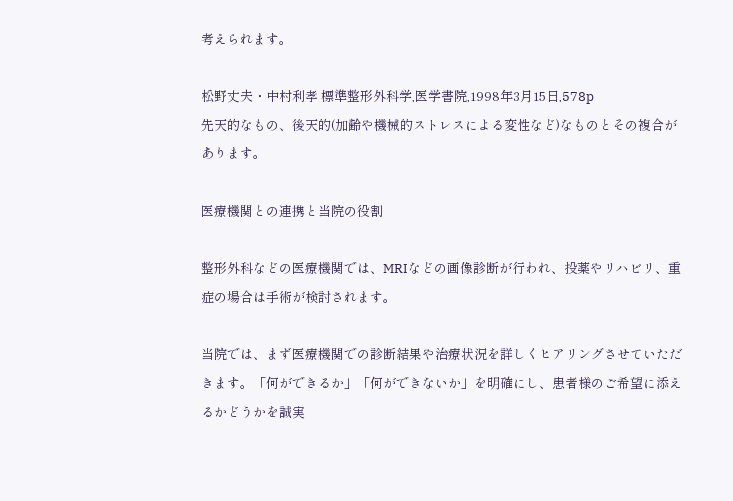考えられます。

松野丈夫・中村利孝 標準整形外科学,医学書院,1998年3月15日,578p
先天的なもの、後天的(加齢や機械的ストレスによる変性など)なものとその複合があります。

医療機関との連携と当院の役割

整形外科などの医療機関では、MRIなどの画像診断が行われ、投薬やリハビリ、重症の場合は手術が検討されます。

当院では、まず医療機関での診断結果や治療状況を詳しくヒアリングさせていただきます。「何ができるか」「何ができないか」を明確にし、患者様のご希望に添えるかどうかを誠実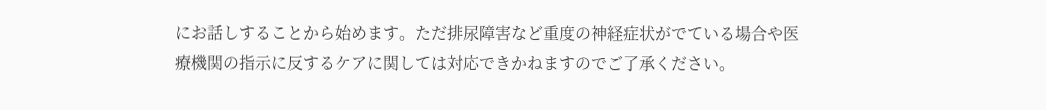にお話しすることから始めます。ただ排尿障害など重度の神経症状がでている場合や医療機関の指示に反するケアに関しては対応できかねますのでご了承ください。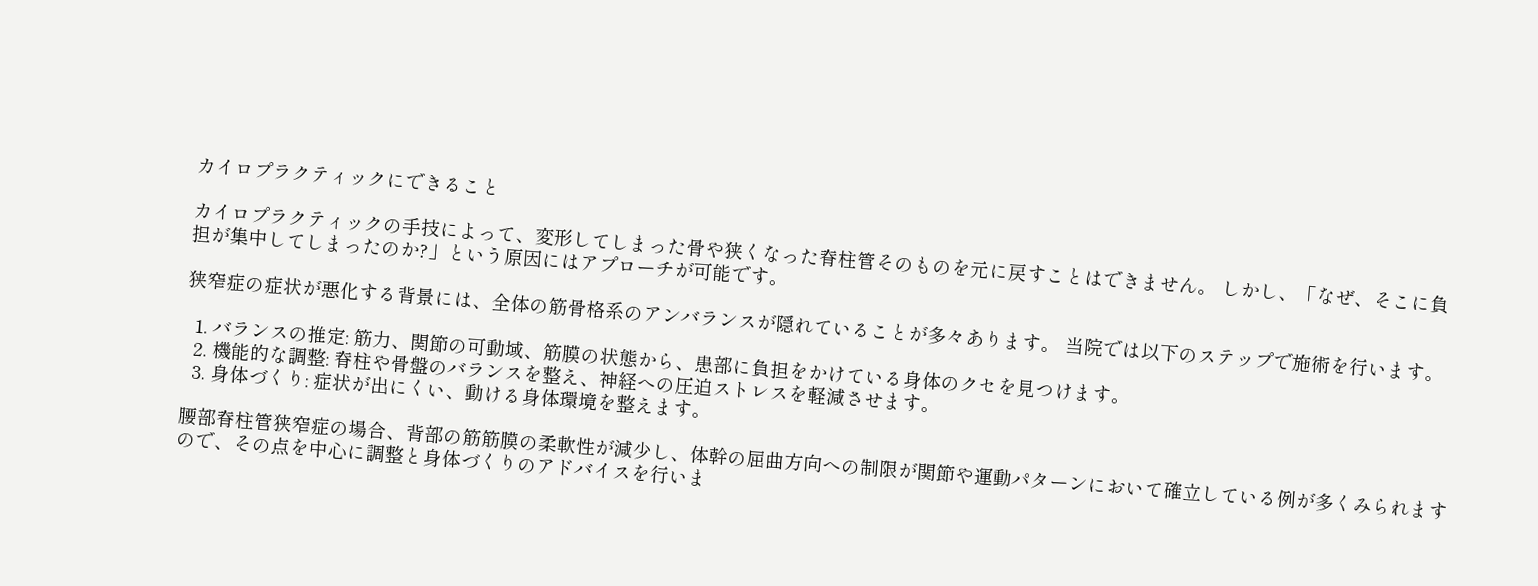カイロプラクティックにできること

カイロプラクティックの手技によって、変形してしまった骨や狭くなった脊柱管そのものを元に戻すことはできません。 しかし、「なぜ、そこに負担が集中してしまったのか?」という原因にはアプローチが可能です。

狭窄症の症状が悪化する背景には、全体の筋骨格系のアンバランスが隠れていることが多々あります。 当院では以下のステップで施術を行います。

  1. バランスの推定: 筋力、関節の可動域、筋膜の状態から、患部に負担をかけている身体のクセを見つけます。
  2. 機能的な調整: 脊柱や骨盤のバランスを整え、神経への圧迫ストレスを軽減させます。
  3. 身体づくり: 症状が出にくい、動ける身体環境を整えます。

腰部脊柱管狭窄症の場合、背部の筋筋膜の柔軟性が減少し、体幹の屈曲方向への制限が関節や運動パターンにおいて確立している例が多くみられますので、その点を中心に調整と身体づくりのアドバイスを行いま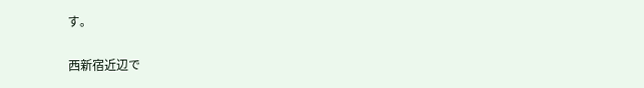す。

西新宿近辺で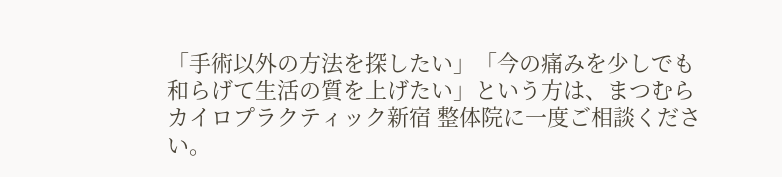「手術以外の方法を探したい」「今の痛みを少しでも和らげて生活の質を上げたい」という方は、まつむらカイロプラクティック新宿 整体院に一度ご相談ください。